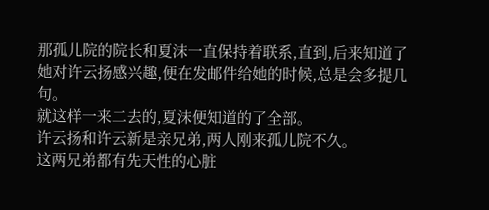那孤儿院的院长和夏沫一直保持着联系,直到,后来知道了她对许云扬感兴趣,便在发邮件给她的时候,总是会多提几句。
就这样一来二去的,夏沫便知道的了全部。
许云扬和许云新是亲兄弟,两人刚来孤儿院不久。
这两兄弟都有先天性的心脏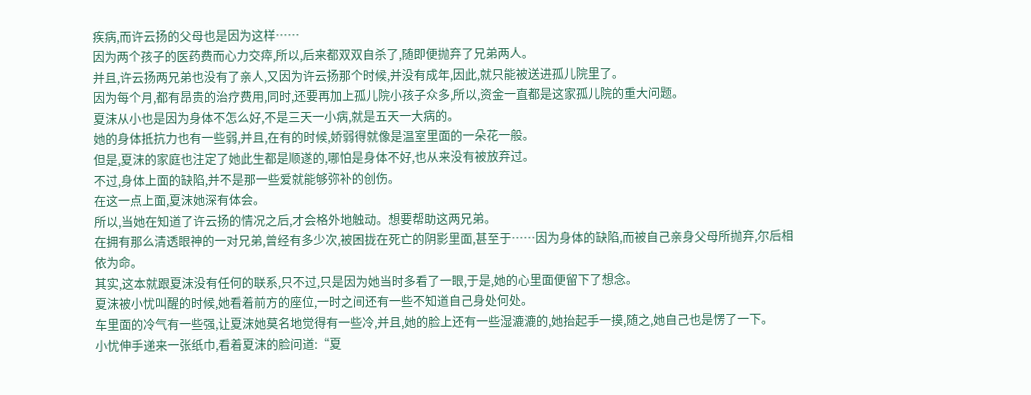疾病,而许云扬的父母也是因为这样……
因为两个孩子的医药费而心力交瘁,所以,后来都双双自杀了,随即便抛弃了兄弟两人。
并且,许云扬两兄弟也没有了亲人,又因为许云扬那个时候,并没有成年,因此,就只能被送进孤儿院里了。
因为每个月,都有昂贵的治疗费用,同时,还要再加上孤儿院小孩子众多,所以,资金一直都是这家孤儿院的重大问题。
夏沫从小也是因为身体不怎么好,不是三天一小病,就是五天一大病的。
她的身体抵抗力也有一些弱,并且,在有的时候,娇弱得就像是温室里面的一朵花一般。
但是,夏沫的家庭也注定了她此生都是顺遂的,哪怕是身体不好,也从来没有被放弃过。
不过,身体上面的缺陷,并不是那一些爱就能够弥补的创伤。
在这一点上面,夏沫她深有体会。
所以,当她在知道了许云扬的情况之后,才会格外地触动。想要帮助这两兄弟。
在拥有那么清透眼神的一对兄弟,曾经有多少次,被困拢在死亡的阴影里面,甚至于……因为身体的缺陷,而被自己亲身父母所抛弃,尔后相依为命。
其实,这本就跟夏沫没有任何的联系,只不过,只是因为她当时多看了一眼,于是,她的心里面便留下了想念。
夏沫被小忧叫醒的时候,她看着前方的座位,一时之间还有一些不知道自己身处何处。
车里面的冷气有一些强,让夏沫她莫名地觉得有一些冷,并且,她的脸上还有一些湿漉漉的,她抬起手一摸,随之,她自己也是愣了一下。
小忧伸手递来一张纸巾,看着夏沫的脸问道:“夏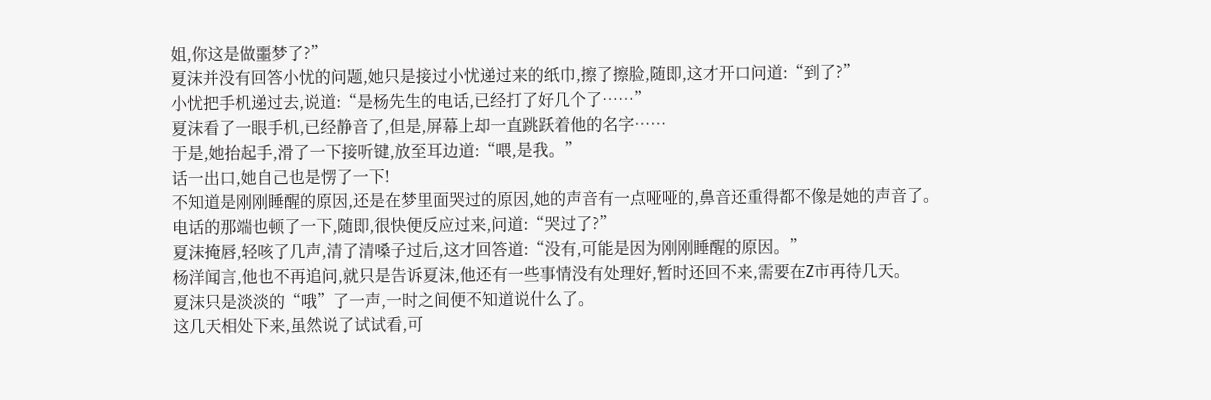姐,你这是做噩梦了?”
夏沫并没有回答小忧的问题,她只是接过小忧递过来的纸巾,擦了擦脸,随即,这才开口问道:“到了?”
小忧把手机递过去,说道:“是杨先生的电话,已经打了好几个了……”
夏沫看了一眼手机,已经静音了,但是,屏幕上却一直跳跃着他的名字……
于是,她抬起手,滑了一下接听键,放至耳边道:“喂,是我。”
话一出口,她自己也是愣了一下!
不知道是刚刚睡醒的原因,还是在梦里面哭过的原因,她的声音有一点哑哑的,鼻音还重得都不像是她的声音了。
电话的那端也顿了一下,随即,很快便反应过来,问道:“哭过了?”
夏沫掩唇,轻咳了几声,清了清嗓子过后,这才回答道:“没有,可能是因为刚刚睡醒的原因。”
杨洋闻言,他也不再追问,就只是告诉夏沫,他还有一些事情没有处理好,暂时还回不来,需要在Z市再待几天。
夏沫只是淡淡的“哦”了一声,一时之间便不知道说什么了。
这几天相处下来,虽然说了试试看,可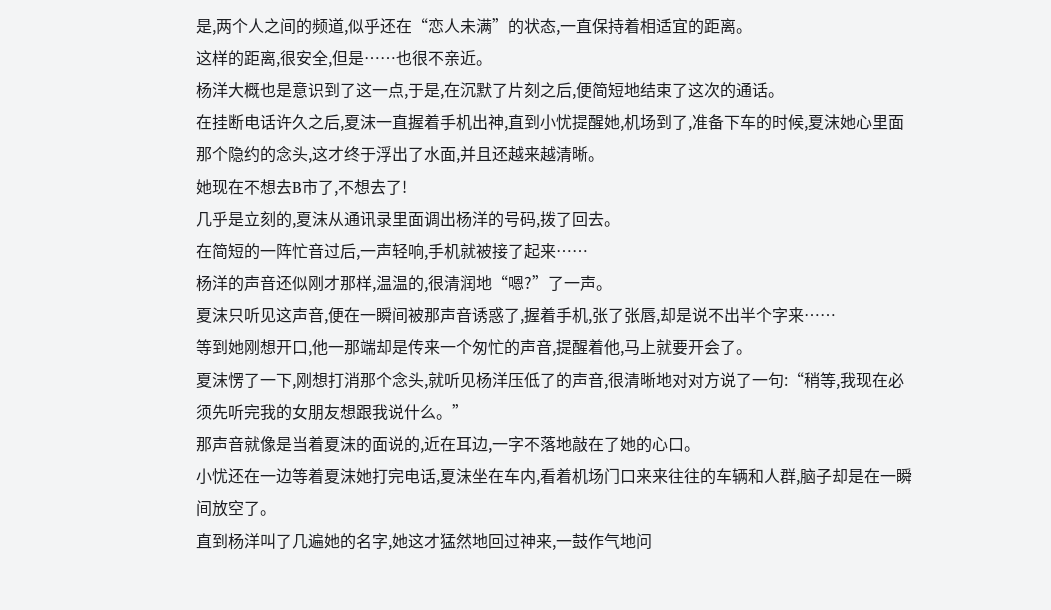是,两个人之间的频道,似乎还在“恋人未满”的状态,一直保持着相适宜的距离。
这样的距离,很安全,但是……也很不亲近。
杨洋大概也是意识到了这一点,于是,在沉默了片刻之后,便简短地结束了这次的通话。
在挂断电话许久之后,夏沫一直握着手机出神,直到小忧提醒她,机场到了,准备下车的时候,夏沫她心里面那个隐约的念头,这才终于浮出了水面,并且还越来越清晰。
她现在不想去B市了,不想去了!
几乎是立刻的,夏沫从通讯录里面调出杨洋的号码,拨了回去。
在简短的一阵忙音过后,一声轻响,手机就被接了起来……
杨洋的声音还似刚才那样,温温的,很清润地“嗯?”了一声。
夏沫只听见这声音,便在一瞬间被那声音诱惑了,握着手机,张了张唇,却是说不出半个字来……
等到她刚想开口,他一那端却是传来一个匆忙的声音,提醒着他,马上就要开会了。
夏沫愣了一下,刚想打消那个念头,就听见杨洋压低了的声音,很清晰地对对方说了一句:“稍等,我现在必须先听完我的女朋友想跟我说什么。”
那声音就像是当着夏沫的面说的,近在耳边,一字不落地敲在了她的心口。
小忧还在一边等着夏沫她打完电话,夏沫坐在车内,看着机场门口来来往往的车辆和人群,脑子却是在一瞬间放空了。
直到杨洋叫了几遍她的名字,她这才猛然地回过神来,一鼓作气地问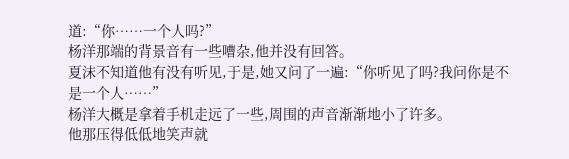道:“你……一个人吗?”
杨洋那端的背景音有一些嘈杂,他并没有回答。
夏沫不知道他有没有听见,于是,她又问了一遍:“你听见了吗?我问你是不是一个人……”
杨洋大概是拿着手机走远了一些,周围的声音渐渐地小了许多。
他那压得低低地笑声就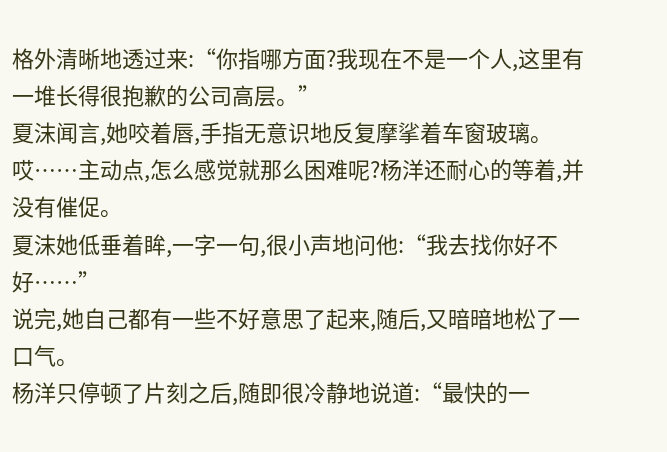格外清晰地透过来:“你指哪方面?我现在不是一个人,这里有一堆长得很抱歉的公司高层。”
夏沫闻言,她咬着唇,手指无意识地反复摩挲着车窗玻璃。
哎……主动点,怎么感觉就那么困难呢?杨洋还耐心的等着,并没有催促。
夏沫她低垂着眸,一字一句,很小声地问他:“我去找你好不好……”
说完,她自己都有一些不好意思了起来,随后,又暗暗地松了一口气。
杨洋只停顿了片刻之后,随即很冷静地说道:“最快的一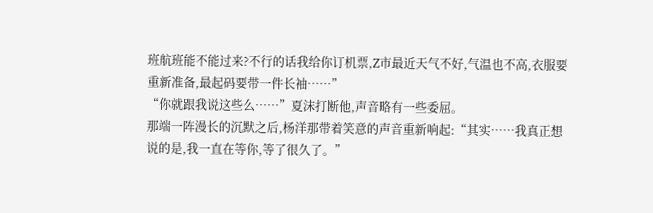班航班能不能过来?不行的话我给你订机票,Z市最近天气不好,气温也不高,衣服要重新准备,最起码要带一件长袖……”
“你就跟我说这些么……”夏沫打断他,声音略有一些委屈。
那端一阵漫长的沉默之后,杨洋那带着笑意的声音重新响起:“其实……我真正想说的是,我一直在等你,等了很久了。”